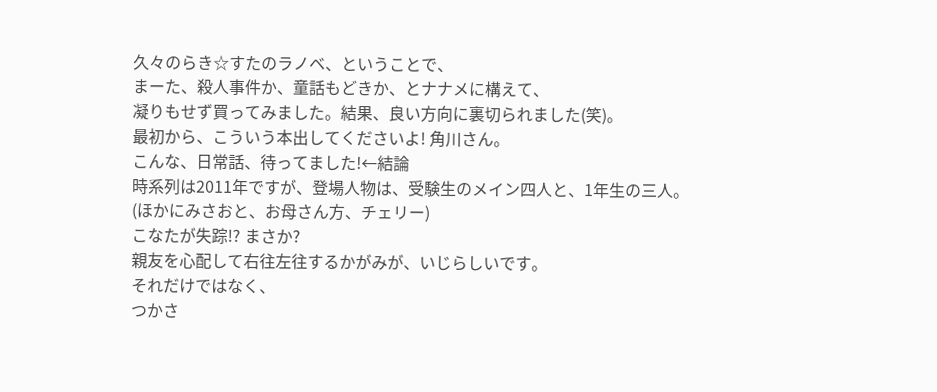久々のらき☆すたのラノベ、ということで、
まーた、殺人事件か、童話もどきか、とナナメに構えて、
凝りもせず買ってみました。結果、良い方向に裏切られました(笑)。
最初から、こういう本出してくださいよ! 角川さん。
こんな、日常話、待ってました!←結論
時系列は2011年ですが、登場人物は、受験生のメイン四人と、1年生の三人。
(ほかにみさおと、お母さん方、チェリー)
こなたが失踪!? まさか?
親友を心配して右往左往するかがみが、いじらしいです。
それだけではなく、
つかさ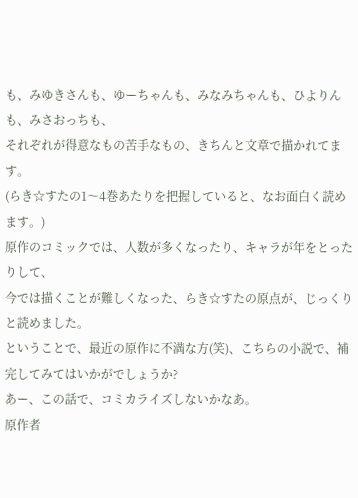も、みゆきさんも、ゆーちゃんも、みなみちゃんも、ひよりんも、みさおっちも、
それぞれが得意なもの苦手なもの、きちんと文章で描かれてます。
(らき☆すたの1〜4巻あたりを把握していると、なお面白く読めます。)
原作のコミックでは、人数が多くなったり、キャラが年をとったりして、
今では描くことが難しくなった、らき☆すたの原点が、じっくりと読めました。
ということで、最近の原作に不満な方(笑)、こちらの小説で、補完してみてはいかがでしょうか?
あー、この話で、コミカライズしないかなあ。
原作者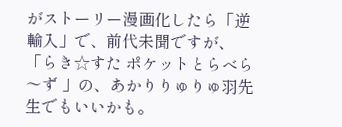がストーリー漫画化したら「逆輸入」で、前代未聞ですが、
「らき☆すた ポケットとらべら〜ず 」の、あかりりゅりゅ羽先生でもいいかも。